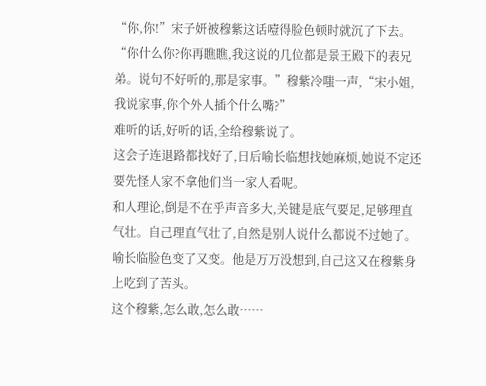“你,你!”宋子妍被穆紫这话噎得脸色顿时就沉了下去。
“你什么你?你再瞧瞧,我这说的几位都是景王殿下的表兄弟。说句不好听的,那是家事。”穆紫冷嗤一声,“宋小姐,我说家事,你个外人插个什么嘴?”
难听的话,好听的话,全给穆紫说了。
这会子连退路都找好了,日后喻长临想找她麻烦,她说不定还要先怪人家不拿他们当一家人看呢。
和人理论,倒是不在乎声音多大,关键是底气要足,足够理直气壮。自己理直气壮了,自然是别人说什么都说不过她了。
喻长临脸色变了又变。他是万万没想到,自己这又在穆紫身上吃到了苦头。
这个穆紫,怎么敢,怎么敢……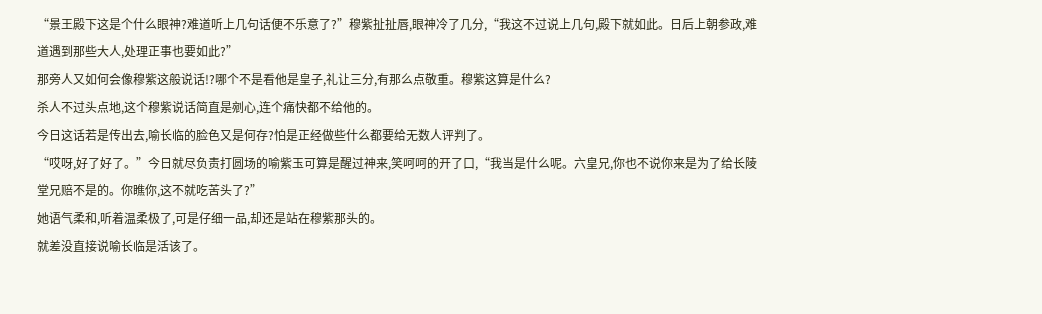“景王殿下这是个什么眼神?难道听上几句话便不乐意了?”穆紫扯扯唇,眼神冷了几分,“我这不过说上几句,殿下就如此。日后上朝参政,难道遇到那些大人,处理正事也要如此?”
那旁人又如何会像穆紫这般说话!?哪个不是看他是皇子,礼让三分,有那么点敬重。穆紫这算是什么?
杀人不过头点地,这个穆紫说话简直是剜心,连个痛快都不给他的。
今日这话若是传出去,喻长临的脸色又是何存?怕是正经做些什么都要给无数人评判了。
“哎呀,好了好了。”今日就尽负责打圆场的喻紫玉可算是醒过神来,笑呵呵的开了口,“我当是什么呢。六皇兄,你也不说你来是为了给长陵堂兄赔不是的。你瞧你,这不就吃苦头了?”
她语气柔和,听着温柔极了,可是仔细一品,却还是站在穆紫那头的。
就差没直接说喻长临是活该了。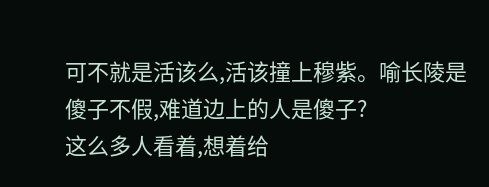可不就是活该么,活该撞上穆紫。喻长陵是傻子不假,难道边上的人是傻子?
这么多人看着,想着给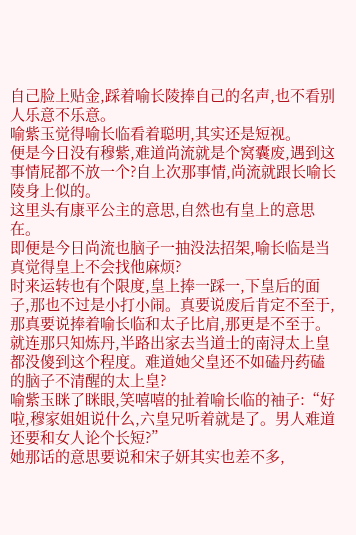自己脸上贴金,踩着喻长陵捧自己的名声,也不看别人乐意不乐意。
喻紫玉觉得喻长临看着聪明,其实还是短视。
便是今日没有穆紫,难道尚流就是个窝囊废,遇到这事情屁都不放一个?自上次那事情,尚流就跟长喻长陵身上似的。
这里头有康平公主的意思,自然也有皇上的意思在。
即便是今日尚流也脑子一抽没法招架,喻长临是当真觉得皇上不会找他麻烦?
时来运转也有个限度,皇上捧一踩一,下皇后的面子,那也不过是小打小闹。真要说废后肯定不至于,那真要说捧着喻长临和太子比肩,那更是不至于。
就连那只知炼丹,半路出家去当道士的南浔太上皇都没傻到这个程度。难道她父皇还不如磕丹药磕的脑子不清醒的太上皇?
喻紫玉眯了眯眼,笑嘻嘻的扯着喻长临的袖子:“好啦,穆家姐姐说什么,六皇兄听着就是了。男人难道还要和女人论个长短?”
她那话的意思要说和宋子妍其实也差不多,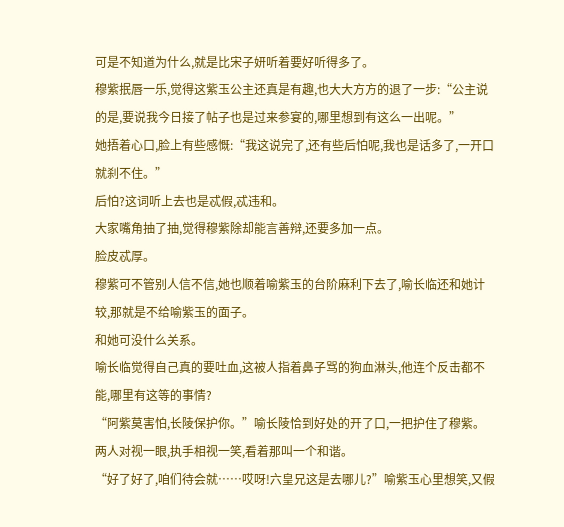可是不知道为什么,就是比宋子妍听着要好听得多了。
穆紫抿唇一乐,觉得这紫玉公主还真是有趣,也大大方方的退了一步:“公主说的是,要说我今日接了帖子也是过来参宴的,哪里想到有这么一出呢。”
她捂着心口,脸上有些感慨:“我这说完了,还有些后怕呢,我也是话多了,一开口就刹不住。”
后怕?这词听上去也是忒假,忒违和。
大家嘴角抽了抽,觉得穆紫除却能言善辩,还要多加一点。
脸皮忒厚。
穆紫可不管别人信不信,她也顺着喻紫玉的台阶麻利下去了,喻长临还和她计较,那就是不给喻紫玉的面子。
和她可没什么关系。
喻长临觉得自己真的要吐血,这被人指着鼻子骂的狗血淋头,他连个反击都不能,哪里有这等的事情?
“阿紫莫害怕,长陵保护你。”喻长陵恰到好处的开了口,一把护住了穆紫。
两人对视一眼,执手相视一笑,看着那叫一个和谐。
“好了好了,咱们待会就……哎呀!六皇兄这是去哪儿?”喻紫玉心里想笑,又假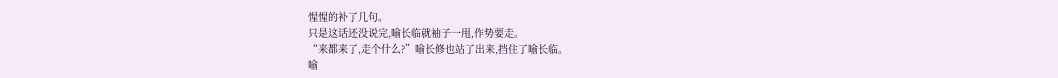惺惺的补了几句。
只是这话还没说完,喻长临就袖子一甩,作势要走。
“来都来了,走个什么?”喻长修也站了出来,挡住了喻长临。
喻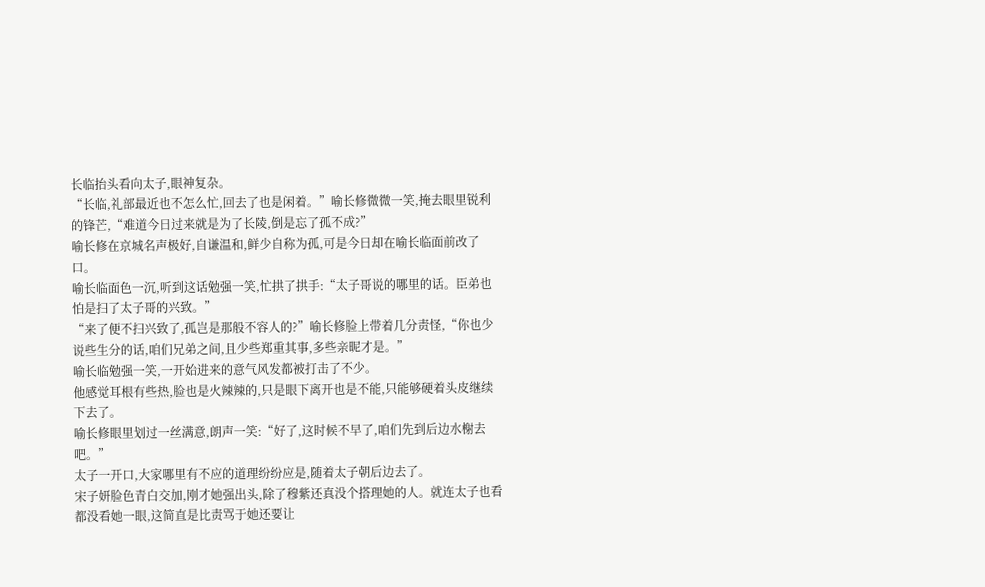长临抬头看向太子,眼神复杂。
“长临,礼部最近也不怎么忙,回去了也是闲着。”喻长修微微一笑,掩去眼里锐利的锋芒,“难道今日过来就是为了长陵,倒是忘了孤不成?”
喻长修在京城名声极好,自谦温和,鲜少自称为孤,可是今日却在喻长临面前改了口。
喻长临面色一沉,听到这话勉强一笑,忙拱了拱手:“太子哥说的哪里的话。臣弟也怕是扫了太子哥的兴致。”
“来了便不扫兴致了,孤岂是那般不容人的?”喻长修脸上带着几分责怪,“你也少说些生分的话,咱们兄弟之间,且少些郑重其事,多些亲昵才是。”
喻长临勉强一笑,一开始进来的意气风发都被打击了不少。
他感觉耳根有些热,脸也是火辣辣的,只是眼下离开也是不能,只能够硬着头皮继续下去了。
喻长修眼里划过一丝满意,朗声一笑:“好了,这时候不早了,咱们先到后边水榭去吧。”
太子一开口,大家哪里有不应的道理纷纷应是,随着太子朝后边去了。
宋子妍脸色青白交加,刚才她强出头,除了穆紫还真没个搭理她的人。就连太子也看都没看她一眼,这简直是比责骂于她还要让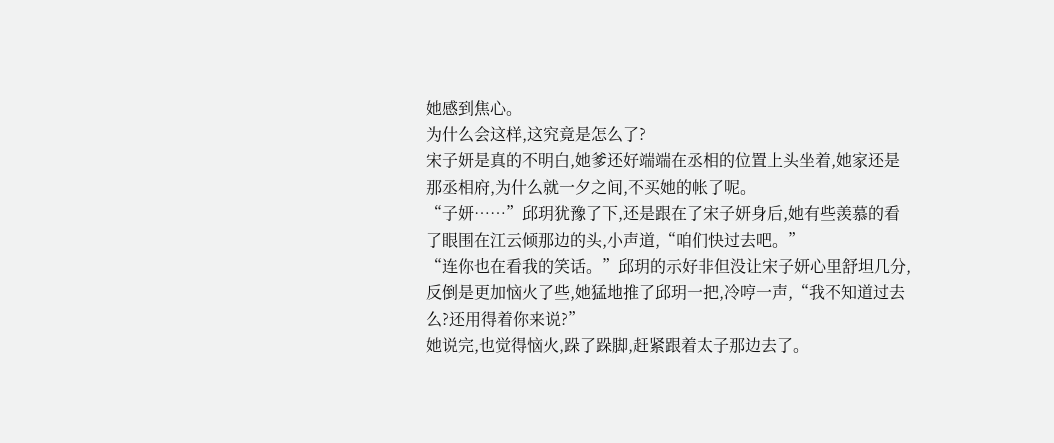她感到焦心。
为什么会这样,这究竟是怎么了?
宋子妍是真的不明白,她爹还好端端在丞相的位置上头坐着,她家还是那丞相府,为什么就一夕之间,不买她的帐了呢。
“子妍……”邱玥犹豫了下,还是跟在了宋子妍身后,她有些羡慕的看了眼围在江云倾那边的头,小声道,“咱们快过去吧。”
“连你也在看我的笑话。”邱玥的示好非但没让宋子妍心里舒坦几分,反倒是更加恼火了些,她猛地推了邱玥一把,冷哼一声,“我不知道过去么?还用得着你来说?”
她说完,也觉得恼火,跺了跺脚,赶紧跟着太子那边去了。